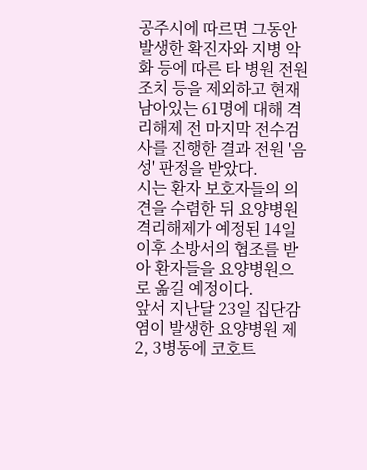공주시에 따르면 그동안 발생한 확진자와 지병 악화 등에 따른 타 병원 전원 조치 등을 제외하고 현재 남아있는 61명에 대해 격리해제 전 마지막 전수검사를 진행한 결과 전원 '음성' 판정을 받았다.
시는 환자 보호자들의 의견을 수렴한 뒤 요양병원 격리해제가 예정된 14일 이후 소방서의 협조를 받아 환자들을 요양병원으로 옮길 예정이다.
앞서 지난달 23일 집단감염이 발생한 요양병원 제2, 3병동에 코호트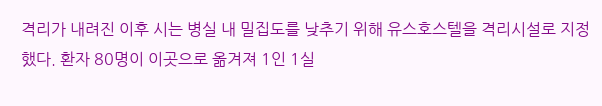격리가 내려진 이후 시는 병실 내 밀집도를 낮추기 위해 유스호스텔을 격리시설로 지정했다. 환자 80명이 이곳으로 옮겨져 1인 1실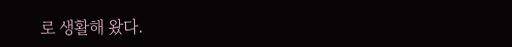로 생활해 왔다.